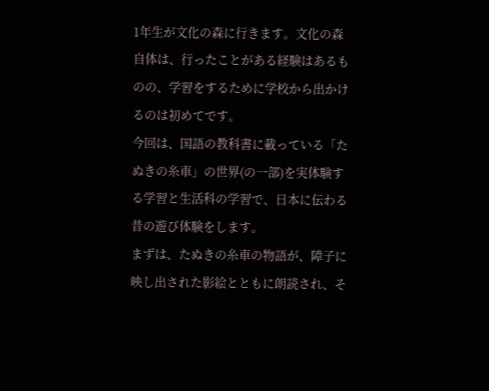1年生が文化の森に行きます。文化の森自体は、行ったことがある経験はあるものの、学習をするために学校から出かけるのは初めてです。
今回は、国語の教科書に載っている「たぬきの糸車」の世界(の一部)を実体験する学習と生活科の学習で、日本に伝わる昔の遊び体験をします。
まずは、たぬきの糸車の物語が、障子に映し出された影絵とともに朗読され、そ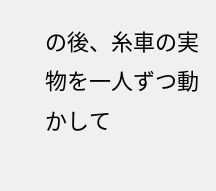の後、糸車の実物を一人ずつ動かして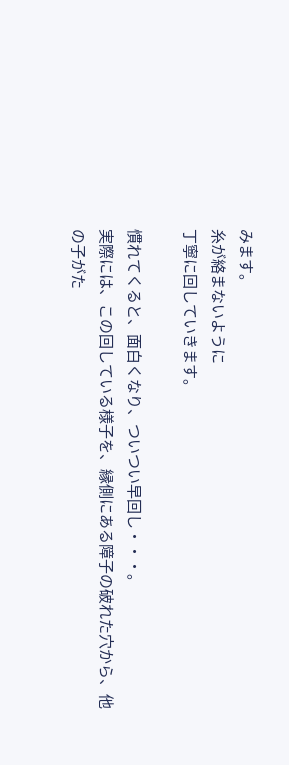みます。
糸が絡まないように
丁寧に回していきます。

慣れてくると、面白くなり、ついつい早回し・・・。
実際には、この回している様子を、縁側にある障子の破れた穴から、他の子がた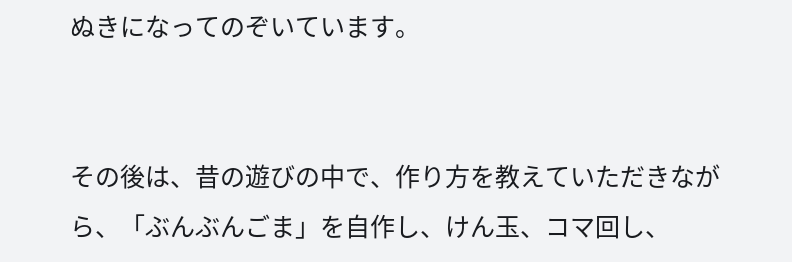ぬきになってのぞいています。


その後は、昔の遊びの中で、作り方を教えていただきながら、「ぶんぶんごま」を自作し、けん玉、コマ回し、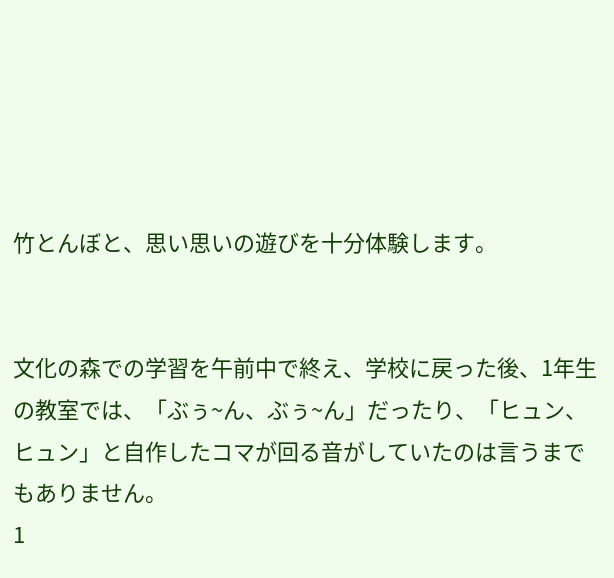竹とんぼと、思い思いの遊びを十分体験します。


文化の森での学習を午前中で終え、学校に戻った後、1年生の教室では、「ぶぅ~ん、ぶぅ~ん」だったり、「ヒュン、ヒュン」と自作したコマが回る音がしていたのは言うまでもありません。
1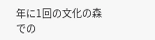年に1回の文化の森での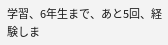学習、6年生まで、あと5回、経験しま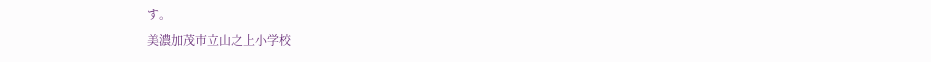す。
美濃加茂市立山之上小学校